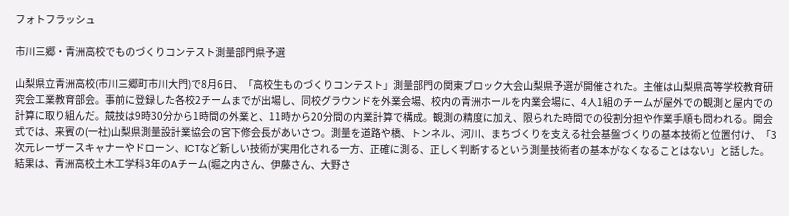フォトフラッシュ

市川三郷・青洲高校でものづくりコンテスト測量部門県予選

山梨県立青洲高校(市川三郷町市川大門)で8月6日、「高校生ものづくりコンテスト」測量部門の関東ブロック大会山梨県予選が開催された。主催は山梨県高等学校教育研究会工業教育部会。事前に登録した各校2チームまでが出場し、同校グラウンドを外業会場、校内の青洲ホールを内業会場に、4人1組のチームが屋外での観測と屋内での計算に取り組んだ。競技は9時30分から1時間の外業と、11時から20分間の内業計算で構成。観測の精度に加え、限られた時間での役割分担や作業手順も問われる。開会式では、来賓の(一社)山梨県測量設計業協会の宮下修会長があいさつ。測量を道路や橋、トンネル、河川、まちづくりを支える社会基盤づくりの基本技術と位置付け、「3次元レーザースキャナーやドローン、ICTなど新しい技術が実用化される一方、正確に測る、正しく判断するという測量技術者の基本がなくなることはない」と話した。結果は、青洲高校土木工学科3年のAチーム(堀之内さん、伊藤さん、大野さ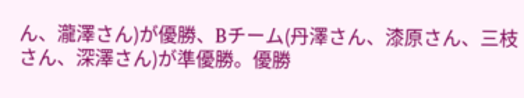ん、瀧澤さん)が優勝、Bチーム(丹澤さん、漆原さん、三枝さん、深澤さん)が準優勝。優勝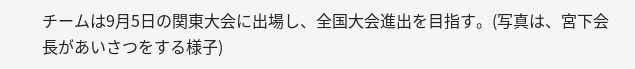チームは9月5日の関東大会に出場し、全国大会進出を目指す。(写真は、宮下会長があいさつをする様子)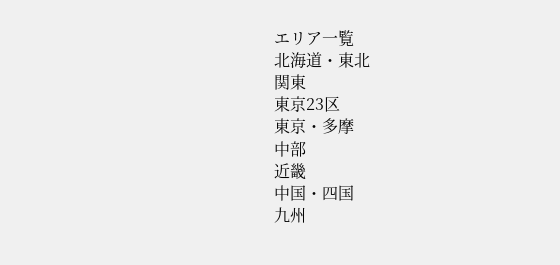エリア一覧
北海道・東北
関東
東京23区
東京・多摩
中部
近畿
中国・四国
九州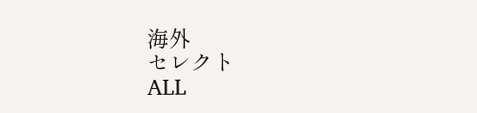海外
セレクト
ALL